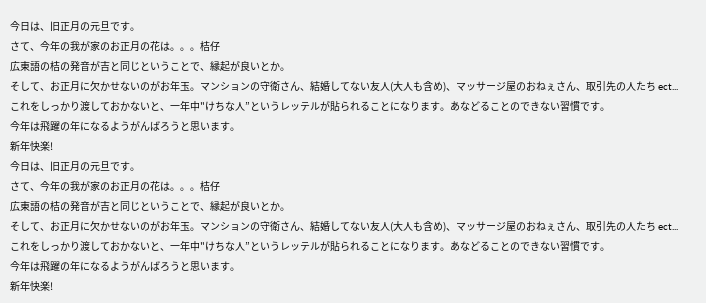今日は、旧正月の元旦です。
さて、今年の我が家のお正月の花は。。。桔仔
広東語の桔の発音が吉と同じということで、縁起が良いとか。
そして、お正月に欠かせないのがお年玉。マンションの守衛さん、結婚してない友人(大人も含め)、マッサージ屋のおねぇさん、取引先の人たち ect...これをしっかり渡しておかないと、一年中"けちな人”というレッテルが貼られることになります。あなどることのできない習慣です。
今年は飛躍の年になるようがんばろうと思います。
新年快楽!
今日は、旧正月の元旦です。
さて、今年の我が家のお正月の花は。。。桔仔
広東語の桔の発音が吉と同じということで、縁起が良いとか。
そして、お正月に欠かせないのがお年玉。マンションの守衛さん、結婚してない友人(大人も含め)、マッサージ屋のおねぇさん、取引先の人たち ect...これをしっかり渡しておかないと、一年中"けちな人”というレッテルが貼られることになります。あなどることのできない習慣です。
今年は飛躍の年になるようがんばろうと思います。
新年快楽!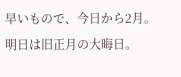早いもので、今日から2月。明日は旧正月の大晦日。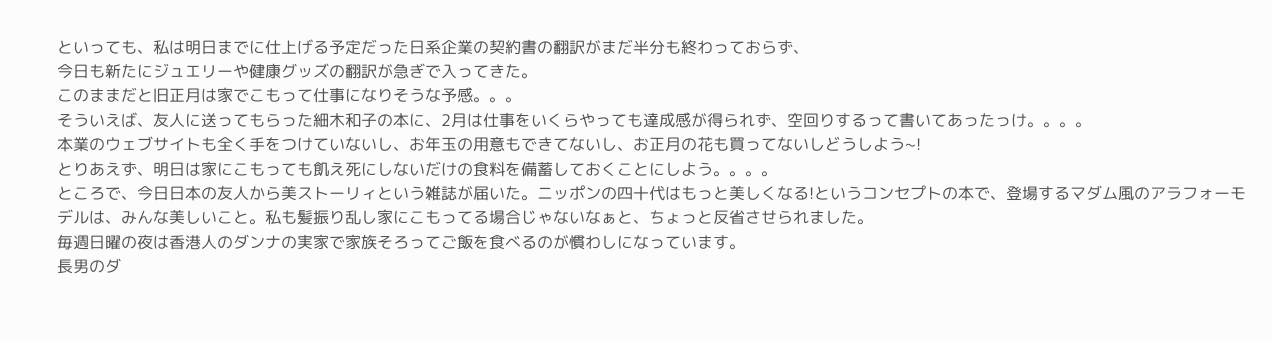といっても、私は明日までに仕上げる予定だった日系企業の契約書の翻訳がまだ半分も終わっておらず、
今日も新たにジュエリーや健康グッズの翻訳が急ぎで入ってきた。
このままだと旧正月は家でこもって仕事になりそうな予感。。。
そういえば、友人に送ってもらった細木和子の本に、2月は仕事をいくらやっても達成感が得られず、空回りするって書いてあったっけ。。。。
本業のウェブサイトも全く手をつけていないし、お年玉の用意もできてないし、お正月の花も買ってないしどうしよう~!
とりあえず、明日は家にこもっても飢え死にしないだけの食料を備蓄しておくことにしよう。。。。
ところで、今日日本の友人から美ストーリィという雑誌が届いた。ニッポンの四十代はもっと美しくなる!というコンセプトの本で、登場するマダム風のアラフォーモデルは、みんな美しいこと。私も髪振り乱し家にこもってる場合じゃないなぁと、ちょっと反省させられました。
毎週日曜の夜は香港人のダンナの実家で家族そろってご飯を食べるのが慣わしになっています。
長男のダ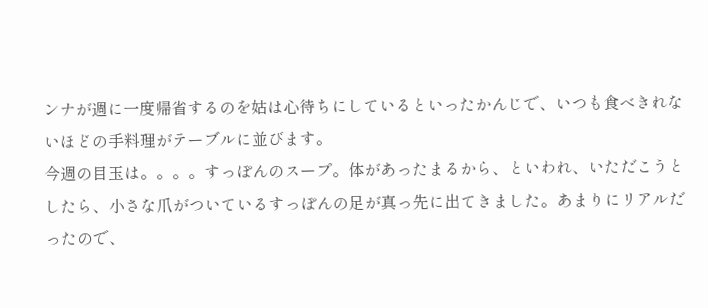ンナが週に一度帰省するのを姑は心待ちにしているといったかんじで、いつも食べきれないほどの手料理がテーブルに並びます。
今週の目玉は。。。。すっぽんのスープ。体があったまるから、といわれ、いただこうとしたら、小さな爪がついているすっぽんの足が真っ先に出てきました。あまりにリアルだったので、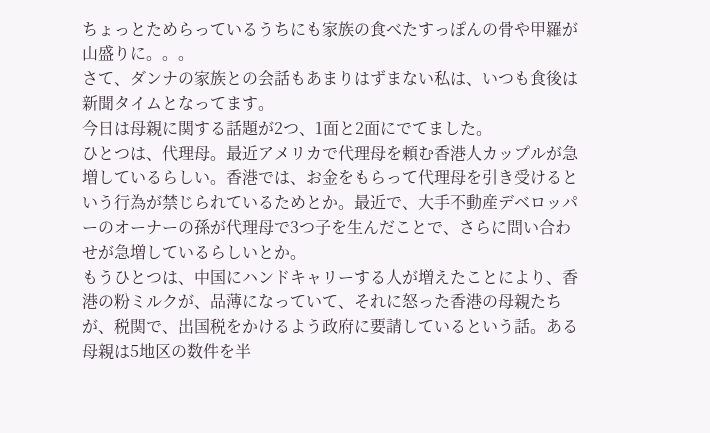ちょっとためらっているうちにも家族の食べたすっぽんの骨や甲羅が山盛りに。。。
さて、ダンナの家族との会話もあまりはずまない私は、いつも食後は新聞タイムとなってます。
今日は母親に関する話題が2つ、1面と2面にでてました。
ひとつは、代理母。最近アメリカで代理母を頼む香港人カップルが急増しているらしい。香港では、お金をもらって代理母を引き受けるという行為が禁じられているためとか。最近で、大手不動産デベロッパーのオーナーの孫が代理母で3つ子を生んだことで、さらに問い合わせが急増しているらしいとか。
もうひとつは、中国にハンドキャリーする人が増えたことにより、香港の粉ミルクが、品薄になっていて、それに怒った香港の母親たちが、税関で、出国税をかけるよう政府に要請しているという話。ある母親は5地区の数件を半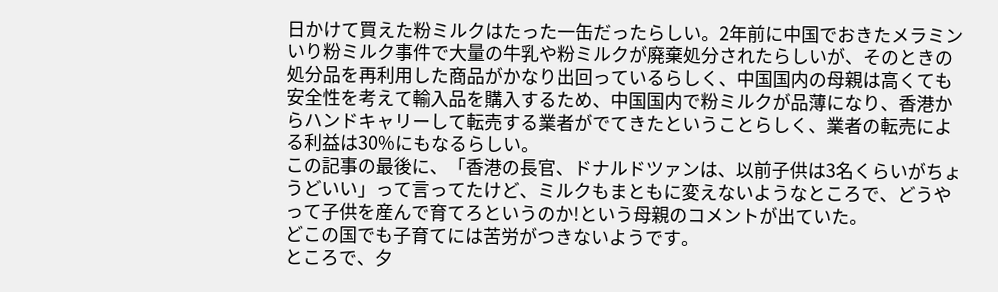日かけて買えた粉ミルクはたった一缶だったらしい。2年前に中国でおきたメラミンいり粉ミルク事件で大量の牛乳や粉ミルクが廃棄処分されたらしいが、そのときの処分品を再利用した商品がかなり出回っているらしく、中国国内の母親は高くても安全性を考えて輸入品を購入するため、中国国内で粉ミルクが品薄になり、香港からハンドキャリーして転売する業者がでてきたということらしく、業者の転売による利益は30%にもなるらしい。
この記事の最後に、「香港の長官、ドナルドツァンは、以前子供は3名くらいがちょうどいい」って言ってたけど、ミルクもまともに変えないようなところで、どうやって子供を産んで育てろというのか!という母親のコメントが出ていた。
どこの国でも子育てには苦労がつきないようです。
ところで、夕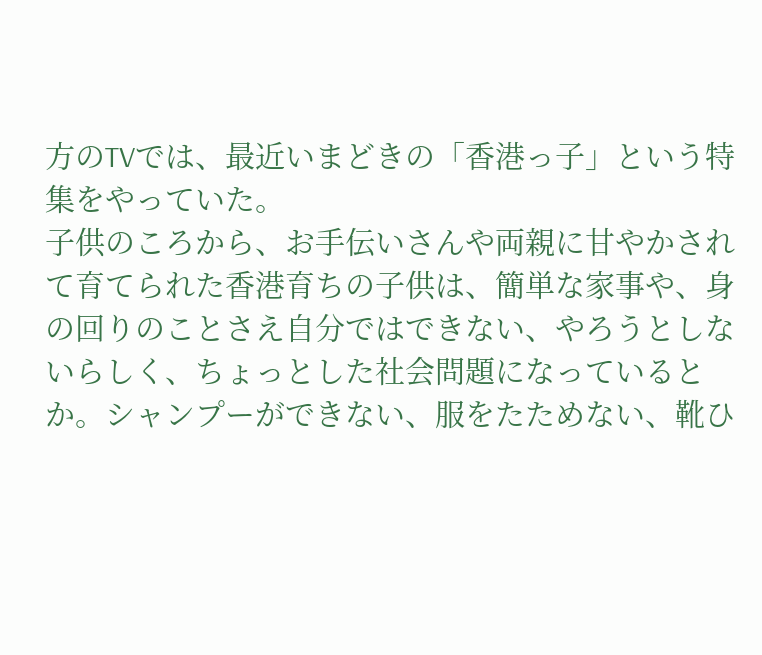方のTVでは、最近いまどきの「香港っ子」という特集をやっていた。
子供のころから、お手伝いさんや両親に甘やかされて育てられた香港育ちの子供は、簡単な家事や、身の回りのことさえ自分ではできない、やろうとしないらしく、ちょっとした社会問題になっているとか。シャンプーができない、服をたためない、靴ひ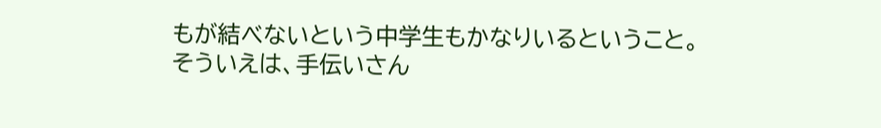もが結べないという中学生もかなりいるということ。
そういえは、手伝いさん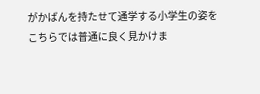がかばんを持たせて通学する小学生の姿をこちらでは普通に良く見かけま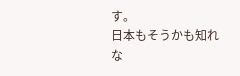す。
日本もそうかも知れな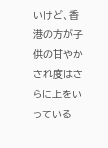いけど、香港の方が子供の甘やかされ度はさらに上をいっている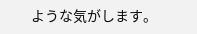ような気がします。